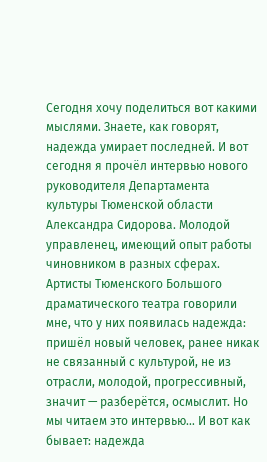Сегодня хочу поделиться вот какими мыслями. Знаете, как говорят, надежда умирает последней. И вот сегодня я прочёл интервью нового руководителя Департамента культуры Тюменской области Александра Сидорова. Молодой управленец, имеющий опыт работы чиновником в разных сферах. Артисты Тюменского Большого драматического театра говорили мне, что у них появилась надежда: пришёл новый человек, ранее никак не связанный с культурой, не из отрасли, молодой, прогрессивный, значит — разберётся, осмыслит. Но мы читаем это интервью… И вот как бывает: надежда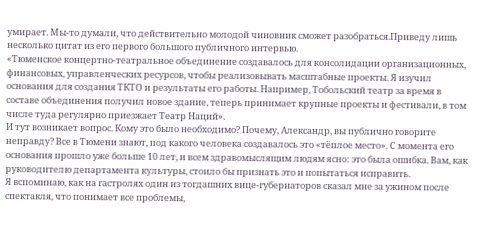умирает. Мы-то думали, что действительно молодой чиновник сможет разобраться.Приведу лишь несколько цитат из его первого большого публичного интервью.
«Тюменское концертно-театральное объединение создавалось для консолидации организационных, финансовых, управленческих ресурсов, чтобы реализовывать масштабные проекты. Я изучил основания для создания ТКТО и результаты его работы. Например, Тобольский театр за время в составе объединения получил новое здание, теперь принимает крупные проекты и фестивали, в том числе туда регулярно приезжает Театр Наций».
И тут возникает вопрос. Кому это было необходимо? Почему, Александр, вы публично говорите неправду? Все в Тюмени знают, под какого человека создавалось это «тёплое место». С момента его основания прошло уже больше 10 лет, и всем здравомыслящим людям ясно: это была ошибка. Вам, как руководителю департамента культуры, стоило бы признать это и попытаться исправить.
Я вспоминаю, как на гастролях один из тогдашних вице-губернаторов сказал мне за ужином после спектакля, что понимает все проблемы,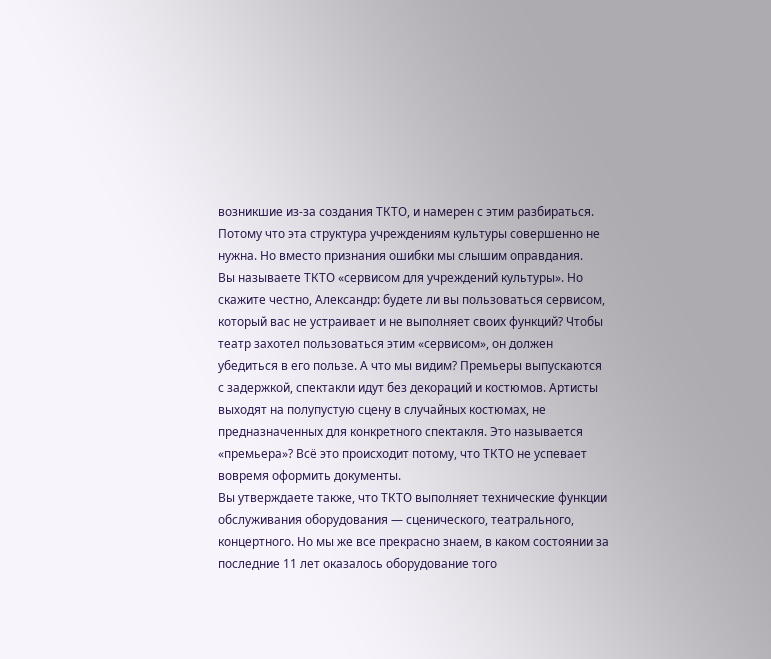возникшие из-за создания ТКТО, и намерен с этим разбираться. Потому что эта структура учреждениям культуры совершенно не нужна. Но вместо признания ошибки мы слышим оправдания.
Вы называете ТКТО «сервисом для учреждений культуры». Но скажите честно, Александр: будете ли вы пользоваться сервисом, который вас не устраивает и не выполняет своих функций? Чтобы театр захотел пользоваться этим «сервисом», он должен убедиться в его пользе. А что мы видим? Премьеры выпускаются с задержкой, спектакли идут без декораций и костюмов. Артисты выходят на полупустую сцену в случайных костюмах, не предназначенных для конкретного спектакля. Это называется «премьера»? Всё это происходит потому, что ТКТО не успевает вовремя оформить документы.
Вы утверждаете также, что ТКТО выполняет технические функции обслуживания оборудования — сценического, театрального, концертного. Но мы же все прекрасно знаем, в каком состоянии за последние 11 лет оказалось оборудование того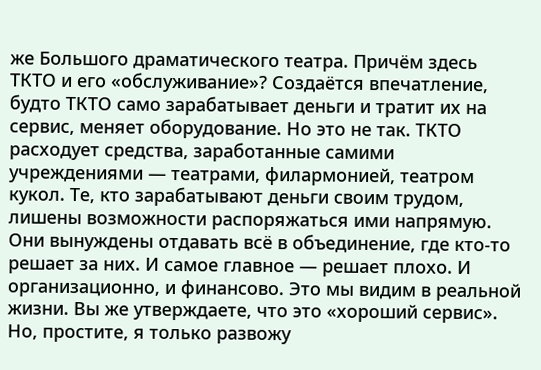же Большого драматического театра. Причём здесь ТКТО и его «обслуживание»? Создаётся впечатление, будто ТКТО само зарабатывает деньги и тратит их на сервис, меняет оборудование. Но это не так. ТКТО расходует средства, заработанные самими учреждениями — театрами, филармонией, театром кукол. Те, кто зарабатывают деньги своим трудом, лишены возможности распоряжаться ими напрямую. Они вынуждены отдавать всё в объединение, где кто-то решает за них. И самое главное — решает плохо. И организационно, и финансово. Это мы видим в реальной жизни. Вы же утверждаете, что это «хороший сервис». Но, простите, я только развожу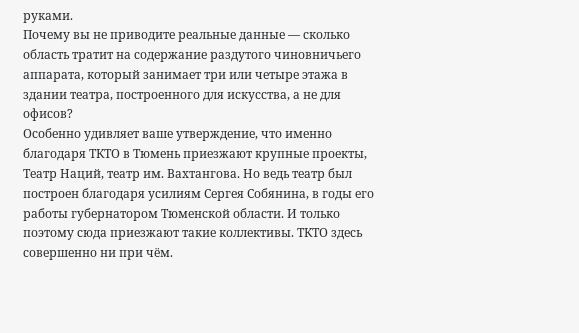руками.
Почему вы не приводите реальные данные — сколько область тратит на содержание раздутого чиновничьего аппарата, который занимает три или четыре этажа в здании театра, построенного для искусства, а не для офисов?
Особенно удивляет ваше утверждение, что именно благодаря ТКТО в Тюмень приезжают крупные проекты, Театр Наций, театр им. Вахтангова. Но ведь театр был построен благодаря усилиям Сергея Собянина, в годы его работы губернатором Тюменской области. И только поэтому сюда приезжают такие коллективы. ТКТО здесь совершенно ни при чём.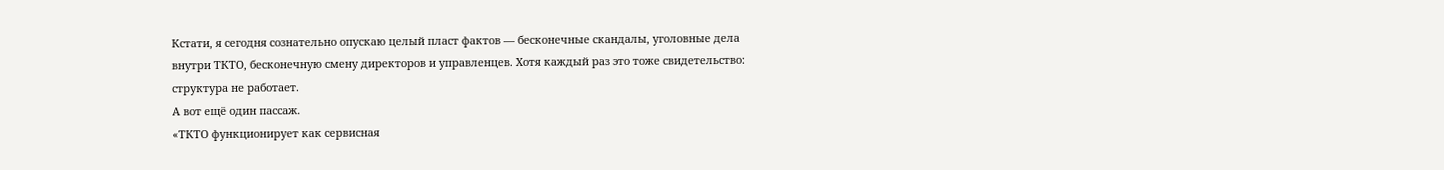Кстати, я сегодня сознательно опускаю целый пласт фактов — бесконечные скандалы, уголовные дела внутри ТКТО, бесконечную смену директоров и управленцев. Хотя каждый раз это тоже свидетельство: структура не работает.
А вот ещё один пассаж.
«ТКТО функционирует как сервисная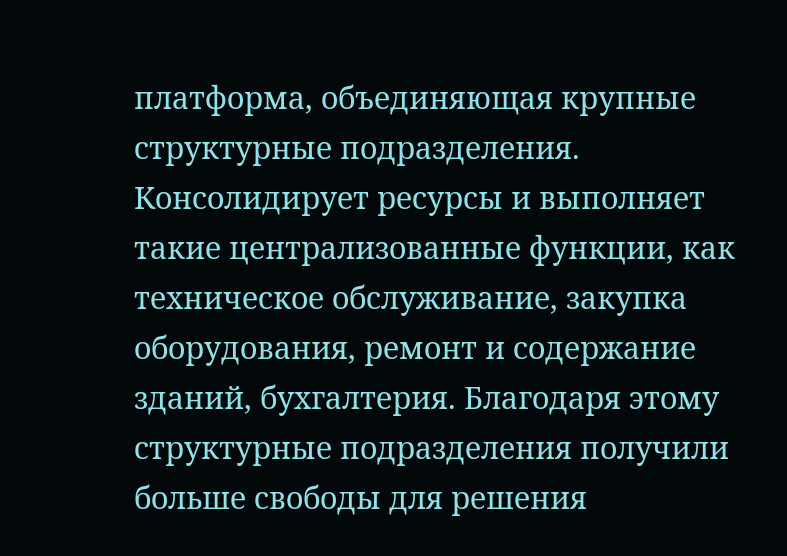платформа, объединяющая крупные структурные подразделения. Консолидирует ресурсы и выполняет такие централизованные функции, как техническое обслуживание, закупка оборудования, ремонт и содержание зданий, бухгалтерия. Благодаря этому структурные подразделения получили больше свободы для решения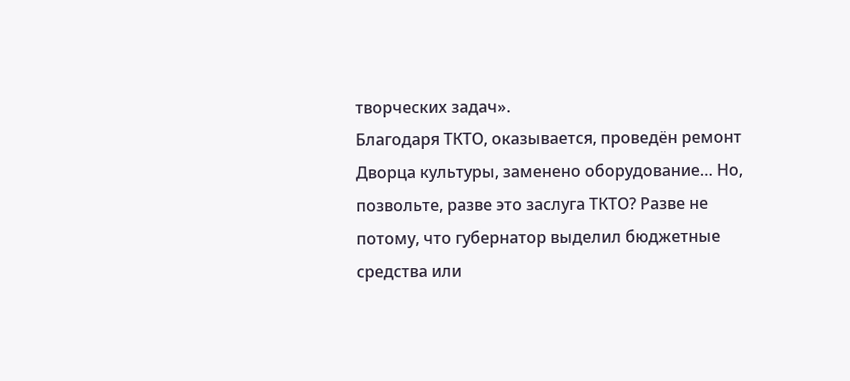творческих задач».
Благодаря ТКТО, оказывается, проведён ремонт Дворца культуры, заменено оборудование… Но, позвольте, разве это заслуга ТКТО? Разве не потому, что губернатор выделил бюджетные средства или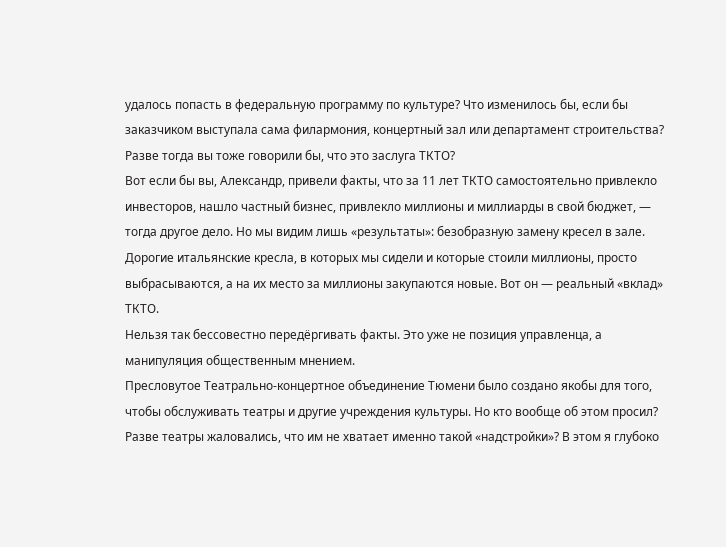удалось попасть в федеральную программу по культуре? Что изменилось бы, если бы заказчиком выступала сама филармония, концертный зал или департамент строительства? Разве тогда вы тоже говорили бы, что это заслуга ТКТО?
Вот если бы вы, Александр, привели факты, что за 11 лет ТКТО самостоятельно привлекло инвесторов, нашло частный бизнес, привлекло миллионы и миллиарды в свой бюджет, — тогда другое дело. Но мы видим лишь «результаты»: безобразную замену кресел в зале. Дорогие итальянские кресла, в которых мы сидели и которые стоили миллионы, просто выбрасываются, а на их место за миллионы закупаются новые. Вот он — реальный «вклад» ТКТО.
Нельзя так бессовестно передёргивать факты. Это уже не позиция управленца, а манипуляция общественным мнением.
Пресловутое Театрально-концертное объединение Тюмени было создано якобы для того, чтобы обслуживать театры и другие учреждения культуры. Но кто вообще об этом просил? Разве театры жаловались, что им не хватает именно такой «надстройки»? В этом я глубоко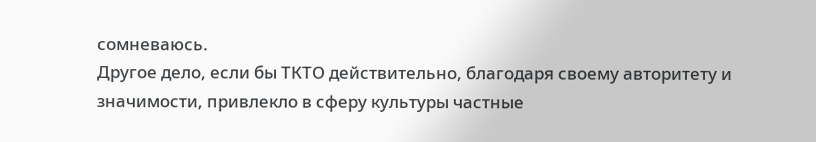сомневаюсь.
Другое дело, если бы ТКТО действительно, благодаря своему авторитету и значимости, привлекло в сферу культуры частные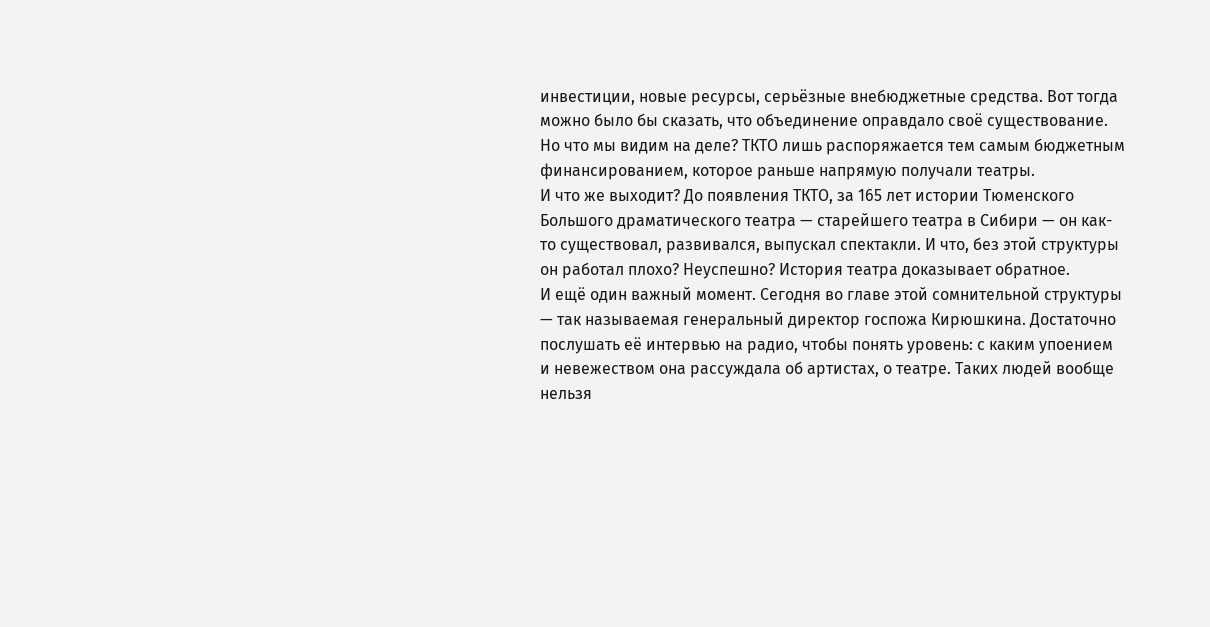инвестиции, новые ресурсы, серьёзные внебюджетные средства. Вот тогда можно было бы сказать, что объединение оправдало своё существование. Но что мы видим на деле? ТКТО лишь распоряжается тем самым бюджетным финансированием, которое раньше напрямую получали театры.
И что же выходит? До появления ТКТО, за 165 лет истории Тюменского Большого драматического театра — старейшего театра в Сибири — он как-то существовал, развивался, выпускал спектакли. И что, без этой структуры он работал плохо? Неуспешно? История театра доказывает обратное.
И ещё один важный момент. Сегодня во главе этой сомнительной структуры — так называемая генеральный директор госпожа Кирюшкина. Достаточно послушать её интервью на радио, чтобы понять уровень: с каким упоением и невежеством она рассуждала об артистах, о театре. Таких людей вообще нельзя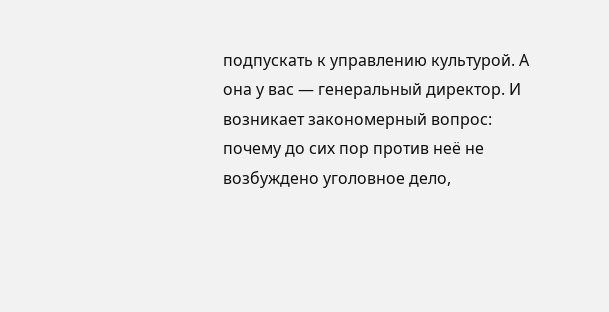подпускать к управлению культурой. А она у вас — генеральный директор. И возникает закономерный вопрос: почему до сих пор против неё не возбуждено уголовное дело,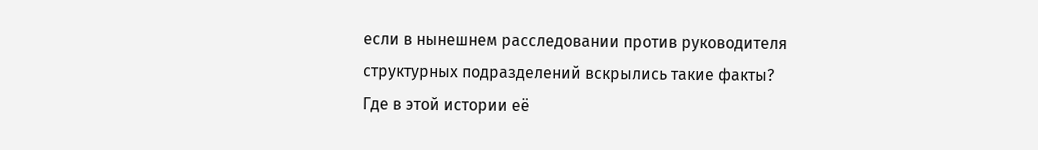если в нынешнем расследовании против руководителя структурных подразделений вскрылись такие факты? Где в этой истории её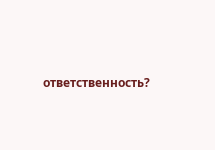ответственность?